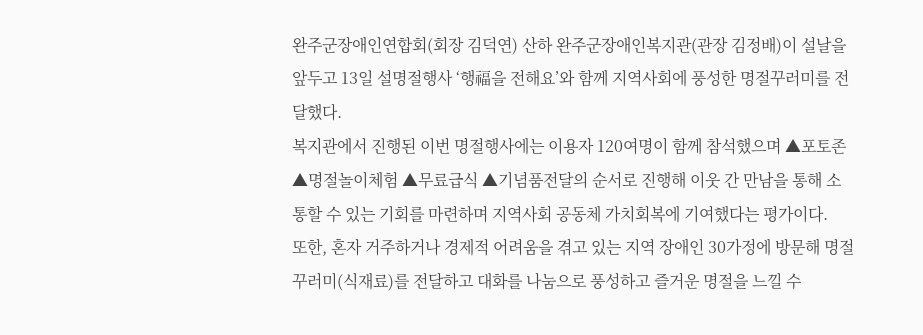완주군장애인연합회(회장 김덕연) 산하 완주군장애인복지관(관장 김정배)이 설날을 앞두고 13일 설명절행사 ‘행福을 전해요’와 함께 지역사회에 풍성한 명절꾸러미를 전달했다.
복지관에서 진행된 이번 명절행사에는 이용자 120여명이 함께 참석했으며 ▲포토존 ▲명절놀이체험 ▲무료급식 ▲기념품전달의 순서로 진행해 이웃 간 만남을 통해 소통할 수 있는 기회를 마련하며 지역사회 공동체 가치회복에 기여했다는 평가이다.
또한, 혼자 거주하거나 경제적 어려움을 겪고 있는 지역 장애인 30가정에 방문해 명절꾸러미(식재료)를 전달하고 대화를 나눔으로 풍성하고 즐거운 명절을 느낄 수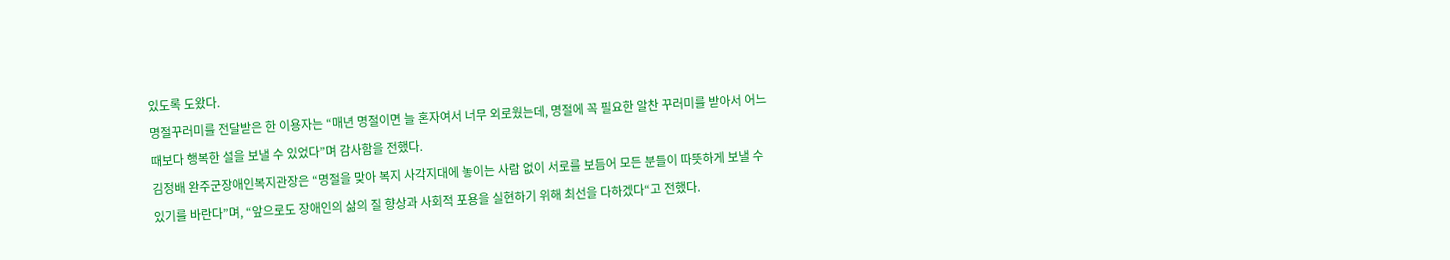있도록 도왔다.
명절꾸러미를 전달받은 한 이용자는 “매년 명절이면 늘 혼자여서 너무 외로웠는데, 명절에 꼭 필요한 알찬 꾸러미를 받아서 어느 때보다 행복한 설을 보낼 수 있었다”며 감사함을 전했다.
김정배 완주군장애인복지관장은 “명절을 맞아 복지 사각지대에 놓이는 사람 없이 서로를 보듬어 모든 분들이 따뜻하게 보낼 수 있기를 바란다”며, “앞으로도 장애인의 삶의 질 향상과 사회적 포용을 실현하기 위해 최선을 다하겠다“고 전했다.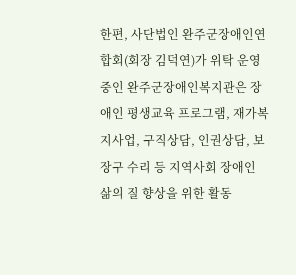한편, 사단법인 완주군장애인연합회(회장 김덕연)가 위탁 운영중인 완주군장애인복지관은 장애인 평생교육 프로그램, 재가복지사업, 구직상담, 인권상담, 보장구 수리 등 지역사회 장애인 삶의 질 향상을 위한 활동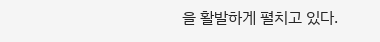을 활발하게 펼치고 있다.